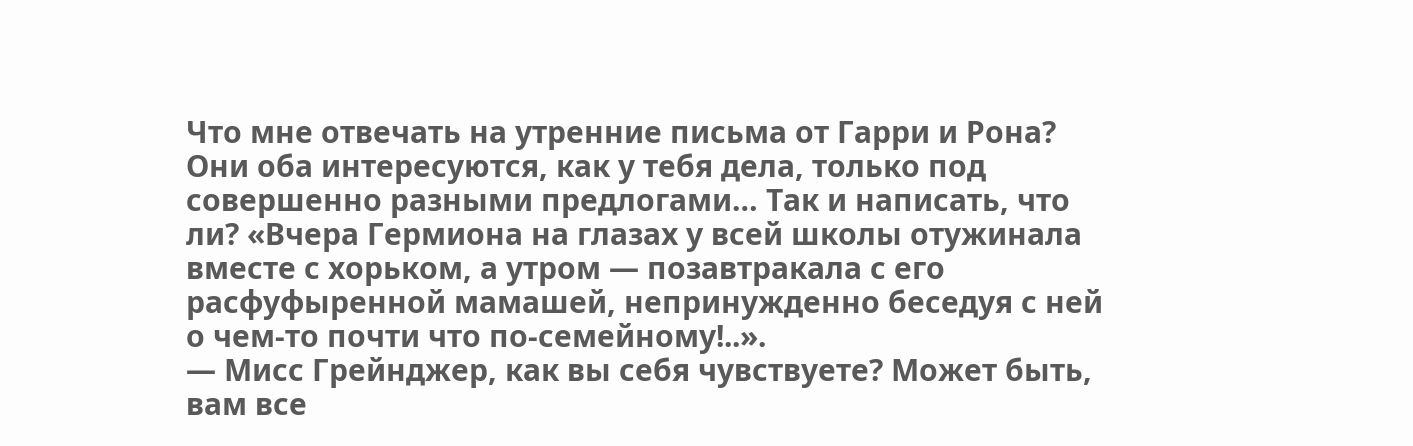Что мне отвечать на утренние письма от Гарри и Рона? Они оба интересуются, как у тебя дела, только под совершенно разными предлогами… Так и написать, что ли? «Вчера Гермиона на глазах у всей школы отужинала вместе с хорьком, а утром — позавтракала с его расфуфыренной мамашей, непринужденно беседуя с ней о чем-то почти что по-семейному!..».
— Мисс Грейнджер, как вы себя чувствуете? Может быть, вам все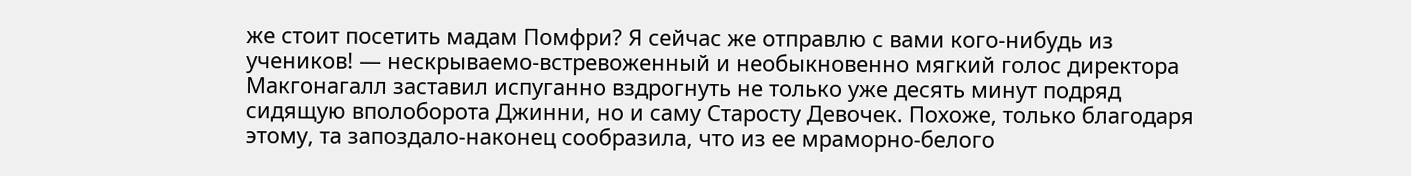же стоит посетить мадам Помфри? Я сейчас же отправлю с вами кого-нибудь из учеников! — нескрываемо-встревоженный и необыкновенно мягкий голос директора Макгонагалл заставил испуганно вздрогнуть не только уже десять минут подряд сидящую вполоборота Джинни, но и саму Старосту Девочек. Похоже, только благодаря этому, та запоздало-наконец сообразила, что из ее мраморно-белого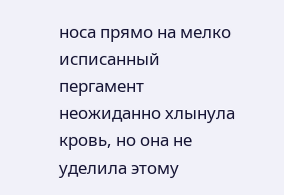носа прямо на мелко исписанный пергамент неожиданно хлынула кровь, но она не уделила этому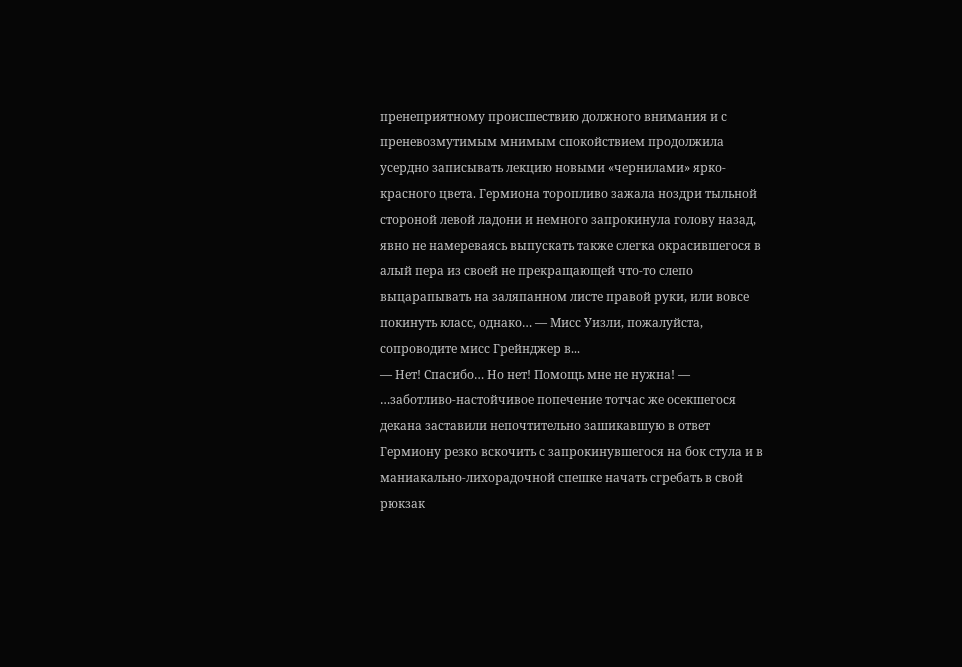пренеприятному происшествию должного внимания и с преневозмутимым мнимым спокойствием продолжила усердно записывать лекцию новыми «чернилами» ярко-красного цвета. Гермиона торопливо зажала ноздри тыльной стороной левой ладони и немного запрокинула голову назад, явно не намереваясь выпускать также слегка окрасившегося в алый пера из своей не прекращающей что-то слепо выцарапывать на заляпанном листе правой руки, или вовсе покинуть класс, однако… — Мисс Уизли, пожалуйста, сопроводите мисс Грейнджер в...
— Нет! Спасибо… Но нет! Помощь мне не нужна! — …заботливо-настойчивое попечение тотчас же осекшегося декана заставили непочтительно зашикавшую в ответ Гермиону резко вскочить с запрокинувшегося на бок стула и в маниакально-лихорадочной спешке начать сгребать в свой рюкзак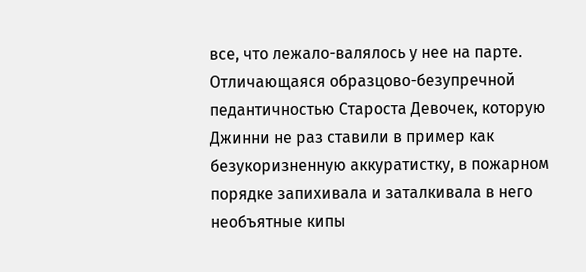все, что лежало-валялось у нее на парте. Отличающаяся образцово-безупречной педантичностью Староста Девочек, которую Джинни не раз ставили в пример как безукоризненную аккуратистку, в пожарном порядке запихивала и заталкивала в него необъятные кипы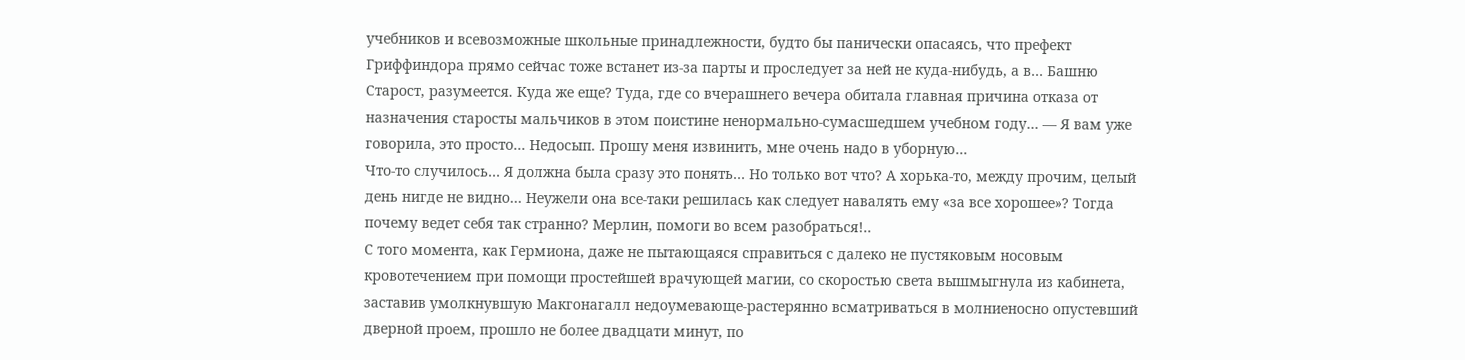учебников и всевозможные школьные принадлежности, будто бы панически опасаясь, что префект Гриффиндора прямо сейчас тоже встанет из-за парты и проследует за ней не куда-нибудь, а в… Башню Старост, разумеется. Куда же еще? Туда, где со вчерашнего вечера обитала главная причина отказа от назначения старосты мальчиков в этом поистине ненормально-сумасшедшем учебном году… — Я вам уже говорила, это просто… Недосып. Прошу меня извинить, мне очень надо в уборную…
Что-то случилось… Я должна была сразу это понять… Но только вот что? А хорька-то, между прочим, целый день нигде не видно… Неужели она все-таки решилась как следует навалять ему «за все хорошее»? Тогда почему ведет себя так странно? Мерлин, помоги во всем разобраться!..
С того момента, как Гермиона, даже не пытающаяся справиться с далеко не пустяковым носовым кровотечением при помощи простейшей врачующей магии, со скоростью света вышмыгнула из кабинета, заставив умолкнувшую Макгонагалл недоумевающе-растерянно всматриваться в молниеносно опустевший дверной проем, прошло не более двадцати минут, по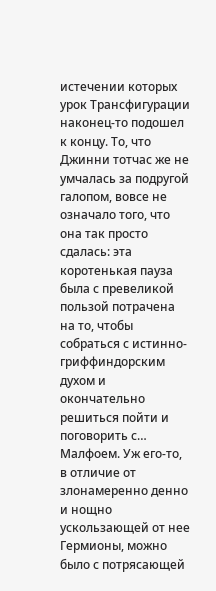истечении которых урок Трансфигурации наконец-то подошел к концу. То, что Джинни тотчас же не умчалась за подругой галопом, вовсе не означало того, что она так просто сдалась: эта коротенькая пауза была с превеликой пользой потрачена на то, чтобы собраться с истинно-гриффиндорским духом и окончательно решиться пойти и поговорить с… Малфоем. Уж его-то, в отличие от злонамеренно денно и нощно ускользающей от нее Гермионы, можно было с потрясающей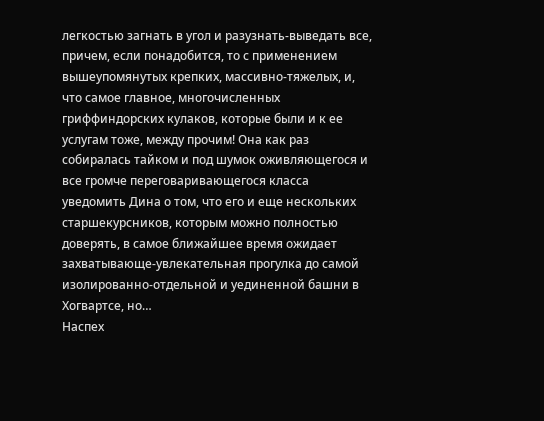легкостью загнать в угол и разузнать-выведать все, причем, если понадобится, то с применением вышеупомянутых крепких, массивно-тяжелых, и, что самое главное, многочисленных гриффиндорских кулаков, которые были и к ее услугам тоже, между прочим! Она как раз собиралась тайком и под шумок оживляющегося и все громче переговаривающегося класса уведомить Дина о том, что его и еще нескольких старшекурсников, которым можно полностью доверять, в самое ближайшее время ожидает захватывающе-увлекательная прогулка до самой изолированно-отдельной и уединенной башни в Хогвартсе, но…
Наспех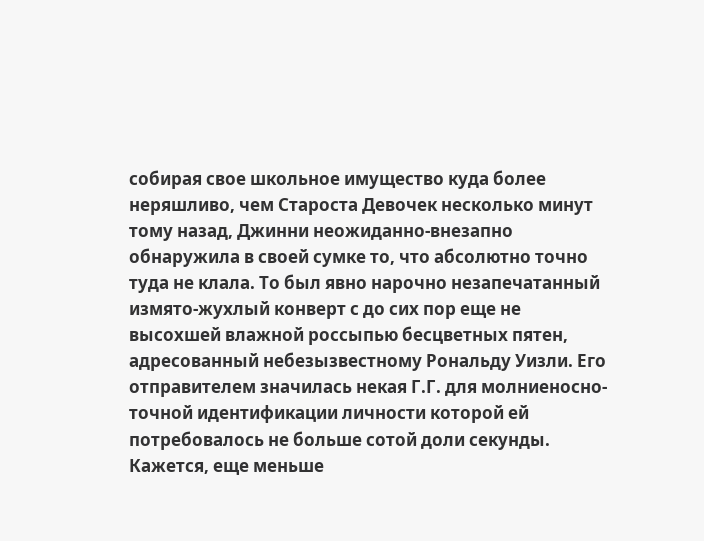собирая свое школьное имущество куда более неряшливо, чем Староста Девочек несколько минут тому назад, Джинни неожиданно-внезапно обнаружила в своей сумке то, что абсолютно точно туда не клала. То был явно нарочно незапечатанный измято-жухлый конверт с до сих пор еще не высохшей влажной россыпью бесцветных пятен, адресованный небезызвестному Рональду Уизли. Его отправителем значилась некая Г.Г. для молниеносно-точной идентификации личности которой ей потребовалось не больше сотой доли секунды. Кажется, еще меньше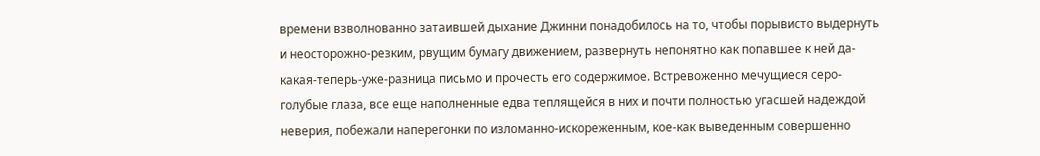времени взволнованно затаившей дыхание Джинни понадобилось на то, чтобы порывисто выдернуть и неосторожно-резким, рвущим бумагу движением, развернуть непонятно как попавшее к ней да-какая-теперь-уже-разница письмо и прочесть его содержимое. Встревоженно мечущиеся серо-голубые глаза, все еще наполненные едва теплящейся в них и почти полностью угасшей надеждой неверия, побежали наперегонки по изломанно-искореженным, кое-как выведенным совершенно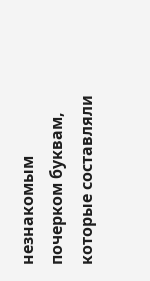незнакомым почерком буквам, которые составляли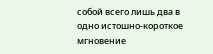собой всего лишь два в одно истошно-короткое мгновение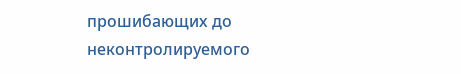прошибающих до неконтролируемого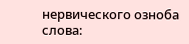нервического озноба слова: